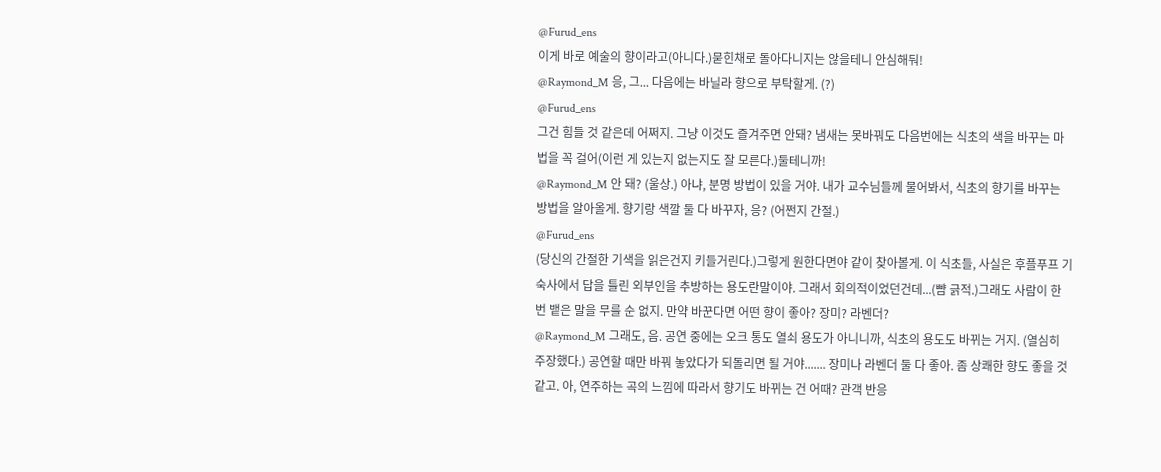@Furud_ens
이게 바로 예술의 향이라고(아니다.)묻힌채로 돌아다니지는 않을테니 안심해둬!
@Raymond_M 응, 그... 다음에는 바닐라 향으로 부탁할게. (?)
@Furud_ens
그건 힘들 것 같은데 어쩌지. 그냥 이것도 즐겨주면 안돼? 냄새는 못바꿔도 다음번에는 식초의 색을 바꾸는 마법을 꼭 걸어(이런 게 있는지 없는지도 잘 모른다.)둘테니까!
@Raymond_M 안 돼? (울상.) 아냐, 분명 방법이 있을 거야. 내가 교수님들께 물어봐서, 식초의 향기를 바꾸는 방법을 알아올게. 향기랑 색깔 둘 다 바꾸자, 응? (어쩐지 간절.)
@Furud_ens
(당신의 간절한 기색을 읽은건지 키들거린다.)그렇게 원한다면야 같이 찾아볼게. 이 식초들, 사실은 후플푸프 기숙사에서 답을 틀린 외부인을 추방하는 용도란말이야. 그래서 회의적이었던건데...(뺨 긁적.)그래도 사람이 한 번 뱉은 말을 무를 순 없지. 만약 바꾼다면 어떤 향이 좋아? 장미? 라벤더?
@Raymond_M 그래도, 음. 공연 중에는 오크 통도 열쇠 용도가 아니니까, 식초의 용도도 바뀌는 거지. (열심히 주장했다.) 공연할 때만 바꿔 놓았다가 되돌리면 될 거야....... 장미나 라벤더 둘 다 좋아. 좀 상쾌한 향도 좋을 것 같고. 아, 연주하는 곡의 느낌에 따라서 향기도 바뀌는 건 어때? 관객 반응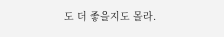도 더 좋을지도 몰라.